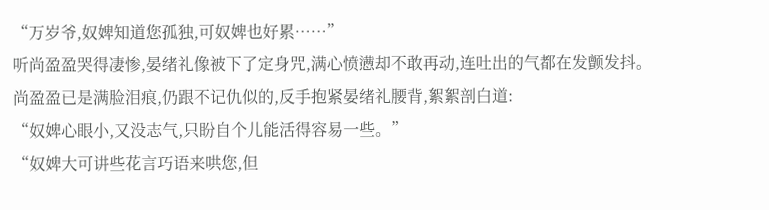“万岁爷,奴婢知道您孤独,可奴婢也好累……”
听尚盈盈哭得凄惨,晏绪礼像被下了定身咒,满心愤懑却不敢再动,连吐出的气都在发颤发抖。
尚盈盈已是满脸泪痕,仍跟不记仇似的,反手抱紧晏绪礼腰背,絮絮剖白道:
“奴婢心眼小,又没志气,只盼自个儿能活得容易一些。”
“奴婢大可讲些花言巧语来哄您,但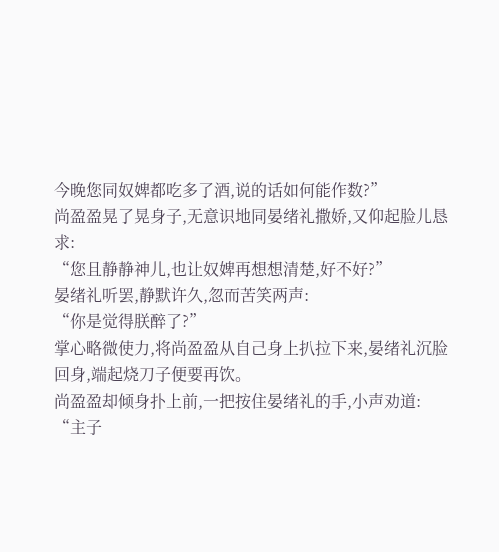今晚您同奴婢都吃多了酒,说的话如何能作数?”
尚盈盈晃了晃身子,无意识地同晏绪礼撒娇,又仰起脸儿恳求:
“您且静静神儿,也让奴婢再想想清楚,好不好?”
晏绪礼听罢,静默许久,忽而苦笑两声:
“你是觉得朕醉了?”
掌心略微使力,将尚盈盈从自己身上扒拉下来,晏绪礼沉脸回身,端起烧刀子便要再饮。
尚盈盈却倾身扑上前,一把按住晏绪礼的手,小声劝道:
“主子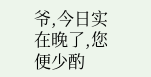爷,今日实在晚了,您便少酌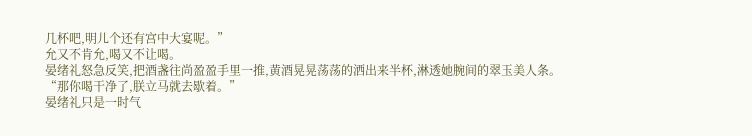几杯吧,明儿个还有宫中大宴呢。”
允又不肯允,喝又不让喝。
晏绪礼怒急反笑,把酒盏往尚盈盈手里一推,黄酒晃晃荡荡的洒出来半杯,淋透她腕间的翠玉美人条。
“那你喝干净了,朕立马就去歇着。”
晏绪礼只是一时气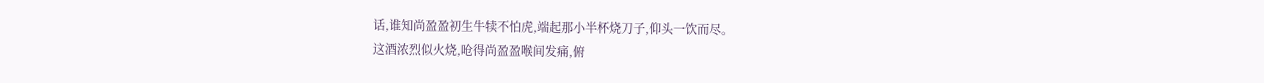话,谁知尚盈盈初生牛犊不怕虎,端起那小半杯烧刀子,仰头一饮而尽。
这酒浓烈似火烧,呛得尚盈盈喉间发痛,俯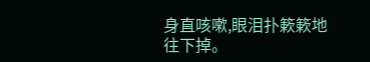身直咳嗽,眼泪扑簌簌地往下掉。